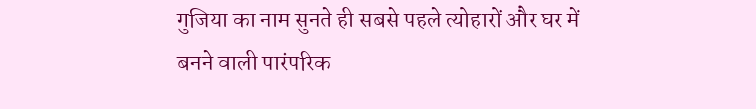गुजिया का नाम सुनते ही सबसे पहले त्योहारों और घर में बनने वाली पारंपरिक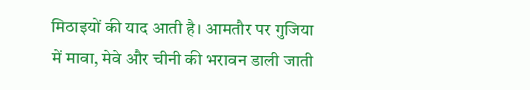मिठाइयों की याद आती है। आमतौर पर गुजिया में मावा, मेवे और चीनी की भरावन डाली जाती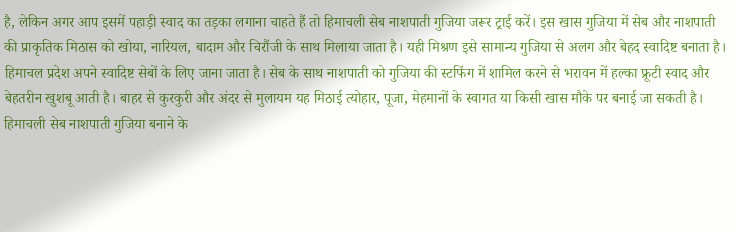है, लेकिन अगर आप इसमें पहाड़ी स्वाद का तड़का लगाना चाहते हैं तो हिमाचली सेब नाशपाती गुजिया जरूर ट्राई करें। इस खास गुजिया में सेब और नाशपाती की प्राकृतिक मिठास को खोया, नारियल, बादाम और चिरौंजी के साथ मिलाया जाता है। यही मिश्रण इसे सामान्य गुजिया से अलग और बेहद स्वादिष्ट बनाता है।
हिमाचल प्रदेश अपने स्वादिष्ट सेबों के लिए जाना जाता है। सेब के साथ नाशपाती को गुजिया की स्टफिंग में शामिल करने से भरावन में हल्का फ्रूटी स्वाद और बेहतरीन खुशबू आती है। बाहर से कुरकुरी और अंदर से मुलायम यह मिठाई त्योहार, पूजा, मेहमानों के स्वागत या किसी खास मौके पर बनाई जा सकती है।
हिमाचली सेब नाशपाती गुजिया बनाने के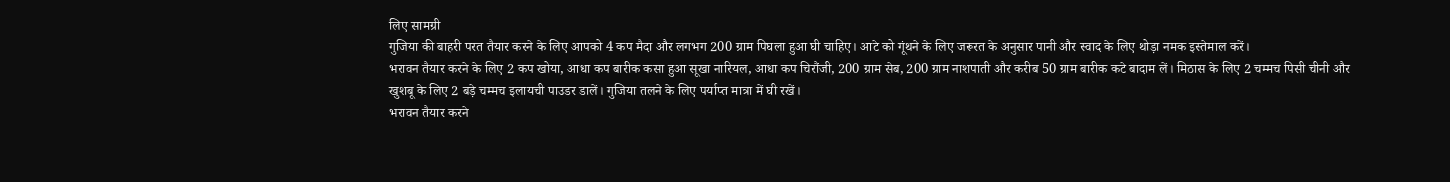लिए सामग्री
गुजिया की बाहरी परत तैयार करने के लिए आपको 4 कप मैदा और लगभग 200 ग्राम पिघला हुआ घी चाहिए। आटे को गूंथने के लिए जरूरत के अनुसार पानी और स्वाद के लिए थोड़ा नमक इस्तेमाल करें।
भरावन तैयार करने के लिए 2 कप खोया, आधा कप बारीक कसा हुआ सूखा नारियल, आधा कप चिरौंजी, 200 ग्राम सेब, 200 ग्राम नाशपाती और करीब 50 ग्राम बारीक कटे बादाम लें। मिठास के लिए 2 चम्मच पिसी चीनी और खुशबू के लिए 2 बड़े चम्मच इलायची पाउडर डालें। गुजिया तलने के लिए पर्याप्त मात्रा में घी रखें।
भरावन तैयार करने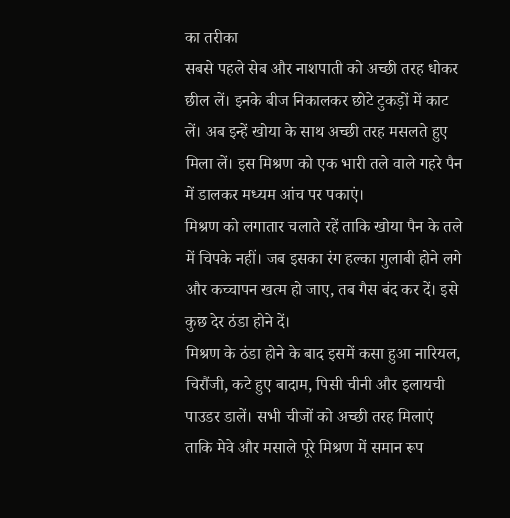का तरीका
सबसे पहले सेब और नाशपाती को अच्छी तरह धोकर छील लें। इनके बीज निकालकर छोटे टुकड़ों में काट लें। अब इन्हें खोया के साथ अच्छी तरह मसलते हुए मिला लें। इस मिश्रण को एक भारी तले वाले गहरे पैन में डालकर मध्यम आंच पर पकाएं।
मिश्रण को लगातार चलाते रहें ताकि खोया पैन के तले में चिपके नहीं। जब इसका रंग हल्का गुलाबी होने लगे और कच्चापन खत्म हो जाए, तब गैस बंद कर दें। इसे कुछ देर ठंडा होने दें।
मिश्रण के ठंडा होने के बाद इसमें कसा हुआ नारियल, चिरौंजी, कटे हुए बादाम, पिसी चीनी और इलायची पाउडर डालें। सभी चीजों को अच्छी तरह मिलाएं ताकि मेवे और मसाले पूरे मिश्रण में समान रूप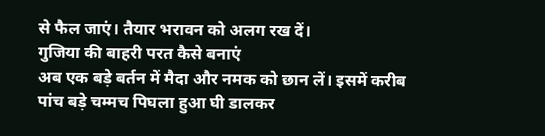से फैल जाएं। तैयार भरावन को अलग रख दें।
गुजिया की बाहरी परत कैसे बनाएं
अब एक बड़े बर्तन में मैदा और नमक को छान लें। इसमें करीब पांच बड़े चम्मच पिघला हुआ घी डालकर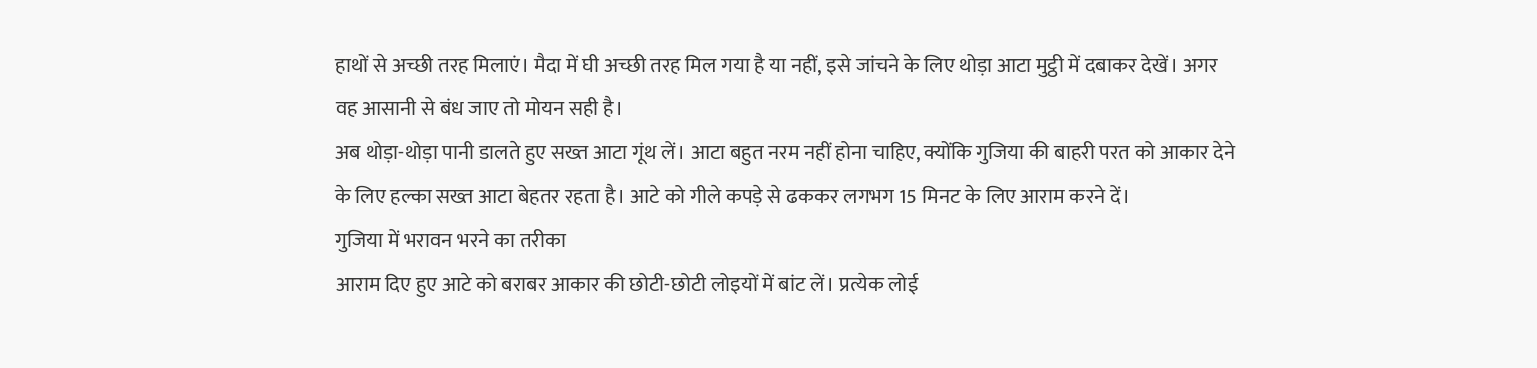हाथों से अच्छी तरह मिलाएं। मैदा में घी अच्छी तरह मिल गया है या नहीं, इसे जांचने के लिए थोड़ा आटा मुट्ठी में दबाकर देखें। अगर वह आसानी से बंध जाए तो मोयन सही है।
अब थोड़ा-थोड़ा पानी डालते हुए सख्त आटा गूंथ लें। आटा बहुत नरम नहीं होना चाहिए, क्योंकि गुजिया की बाहरी परत को आकार देने के लिए हल्का सख्त आटा बेहतर रहता है। आटे को गीले कपड़े से ढककर लगभग 15 मिनट के लिए आराम करने दें।
गुजिया में भरावन भरने का तरीका
आराम दिए हुए आटे को बराबर आकार की छोटी-छोटी लोइयों में बांट लें। प्रत्येक लोई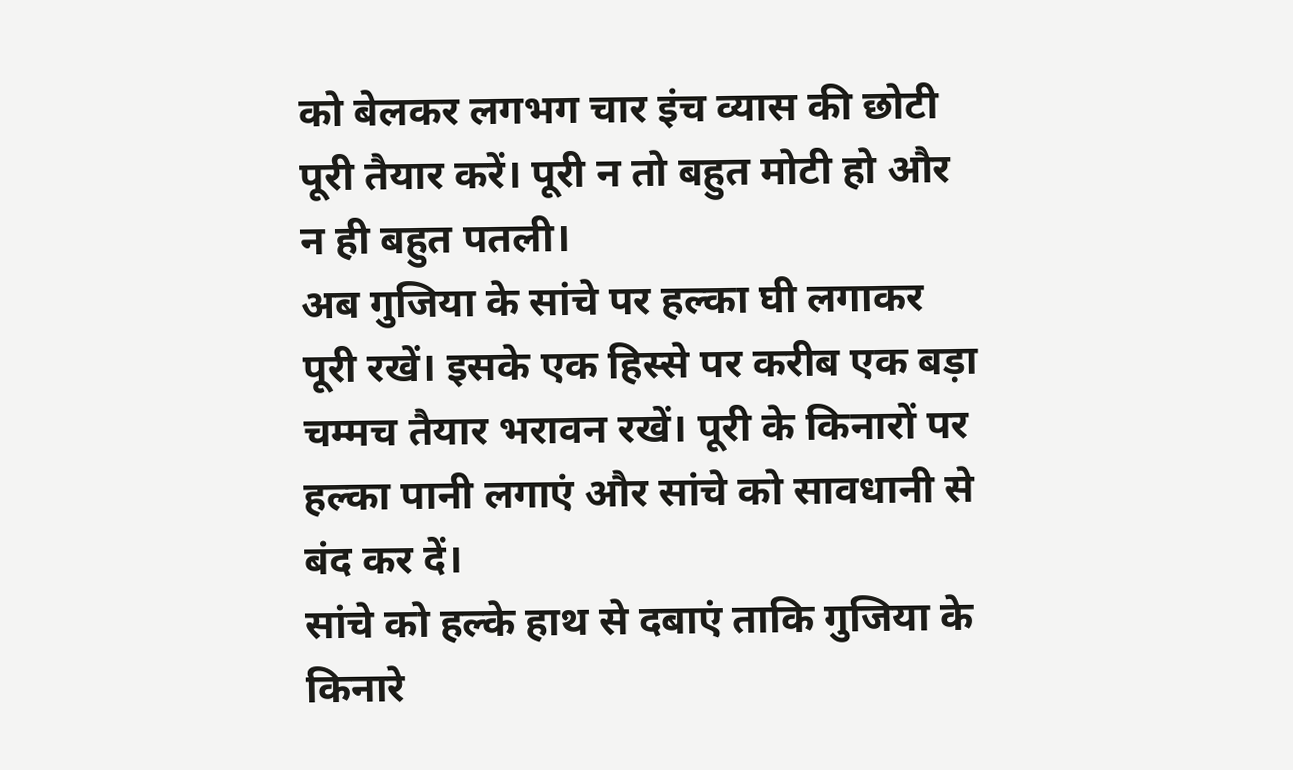को बेलकर लगभग चार इंच व्यास की छोटी पूरी तैयार करें। पूरी न तो बहुत मोटी हो और न ही बहुत पतली।
अब गुजिया के सांचे पर हल्का घी लगाकर पूरी रखें। इसके एक हिस्से पर करीब एक बड़ा चम्मच तैयार भरावन रखें। पूरी के किनारों पर हल्का पानी लगाएं और सांचे को सावधानी से बंद कर दें।
सांचे को हल्के हाथ से दबाएं ताकि गुजिया के किनारे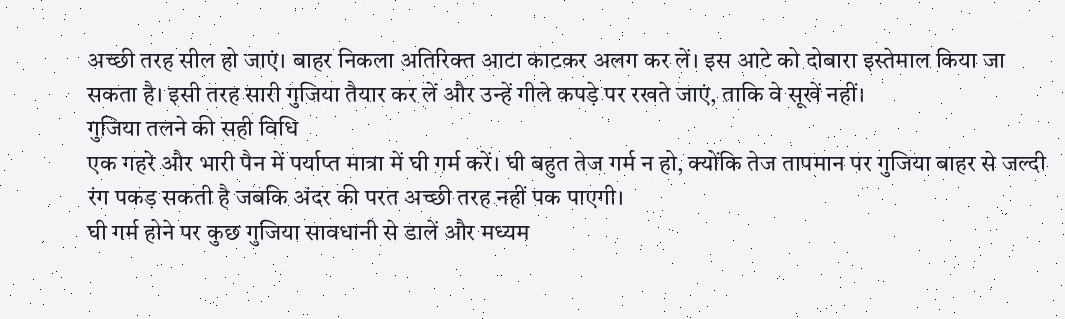अच्छी तरह सील हो जाएं। बाहर निकला अतिरिक्त आटा काटकर अलग कर लें। इस आटे को दोबारा इस्तेमाल किया जा सकता है। इसी तरह सारी गुजिया तैयार कर लें और उन्हें गीले कपड़े पर रखते जाएं, ताकि वे सूखें नहीं।
गुजिया तलने की सही विधि
एक गहरे और भारी पैन में पर्याप्त मात्रा में घी गर्म करें। घी बहुत तेज गर्म न हो, क्योंकि तेज तापमान पर गुजिया बाहर से जल्दी रंग पकड़ सकती है जबकि अंदर की परत अच्छी तरह नहीं पक पाएगी।
घी गर्म होने पर कुछ गुजिया सावधानी से डालें और मध्यम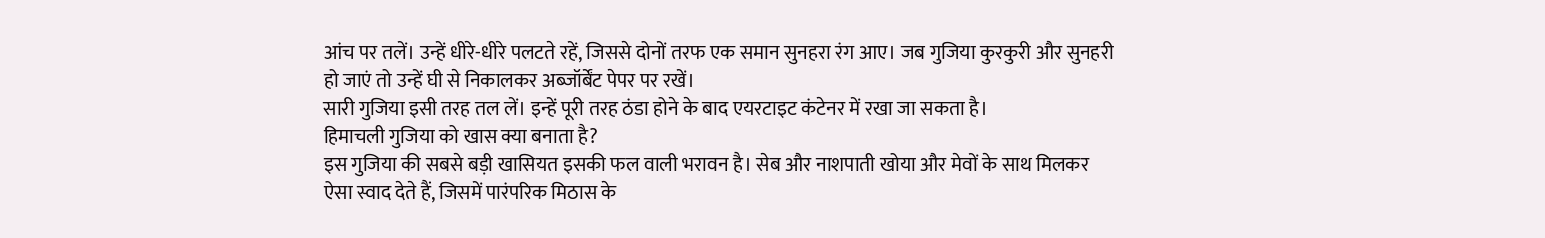आंच पर तलें। उन्हें धीरे-धीरे पलटते रहें, जिससे दोनों तरफ एक समान सुनहरा रंग आए। जब गुजिया कुरकुरी और सुनहरी हो जाएं तो उन्हें घी से निकालकर अब्जॉर्बेंट पेपर पर रखें।
सारी गुजिया इसी तरह तल लें। इन्हें पूरी तरह ठंडा होने के बाद एयरटाइट कंटेनर में रखा जा सकता है।
हिमाचली गुजिया को खास क्या बनाता है?
इस गुजिया की सबसे बड़ी खासियत इसकी फल वाली भरावन है। सेब और नाशपाती खोया और मेवों के साथ मिलकर ऐसा स्वाद देते हैं, जिसमें पारंपरिक मिठास के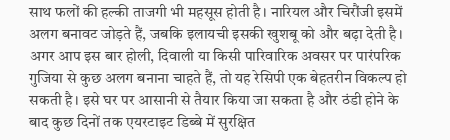साथ फलों की हल्की ताजगी भी महसूस होती है। नारियल और चिरौंजी इसमें अलग बनावट जोड़ते हैं, जबकि इलायची इसकी खुशबू को और बढ़ा देती है।
अगर आप इस बार होली, दिवाली या किसी पारिवारिक अवसर पर पारंपरिक गुजिया से कुछ अलग बनाना चाहते हैं, तो यह रेसिपी एक बेहतरीन विकल्प हो सकती है। इसे घर पर आसानी से तैयार किया जा सकता है और ठंडी होने के बाद कुछ दिनों तक एयरटाइट डिब्बे में सुरक्षित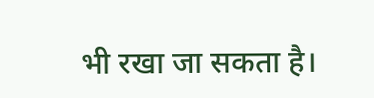भी रखा जा सकता है।